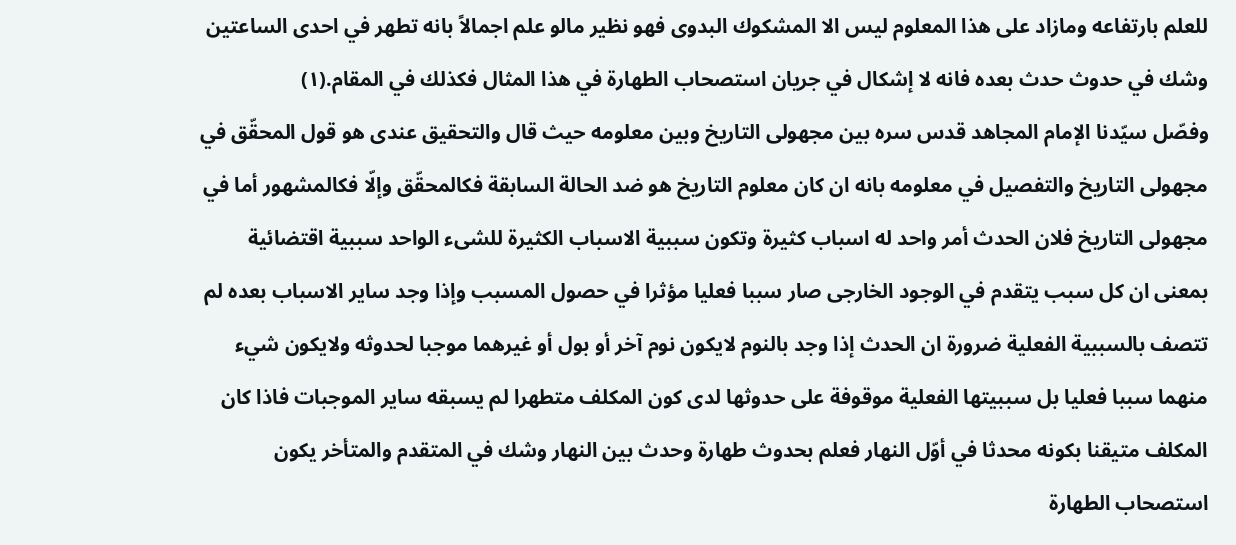للعلم بارتفاعه ومازاد على هذا المعلوم ليس الا المشكوك البدوى فهو نظير مالو علم اجمالاً بانه تطهر في احدى الساعتين وشك في حدوث حدث بعده فانه لا إشكال في جريان استصحاب الطهارة في هذا المثال فكذلك في المقام.(١)
وفصّل سيّدنا الإمام المجاهد قدس سره بين مجهولى التاريخ وبين معلومه حيث قال والتحقيق عندى هو قول المحقّق في مجهولى التاريخ والتفصيل في معلومه بانه ان كان معلوم التاريخ هو ضد الحالة السابقة فكالمحقّق وإلّا فكالمشهور أما في مجهولى التاريخ فلان الحدث أمر واحد له اسباب كثيرة وتكون سببية الاسباب الكثيرة للشىء الواحد سببية اقتضائية بمعنى ان كل سبب يتقدم في الوجود الخارجى صار سببا فعليا مؤثرا في حصول المسبب وإذا وجد ساير الاسباب بعده لم تتصف بالسببية الفعلية ضرورة ان الحدث إذا وجد بالنوم لايكون نوم آخر أو بول أو غيرهما موجبا لحدوثه ولايكون شيء منهما سببا فعليا بل سببيتها الفعلية موقوفة على حدوثها لدى كون المكلف متطهرا لم يسبقه ساير الموجبات فاذا كان المكلف متيقنا بكونه محدثا في أوّل النهار فعلم بحدوث طهارة وحدث بين النهار وشك في المتقدم والمتأخر يكون استصحاب الطهارة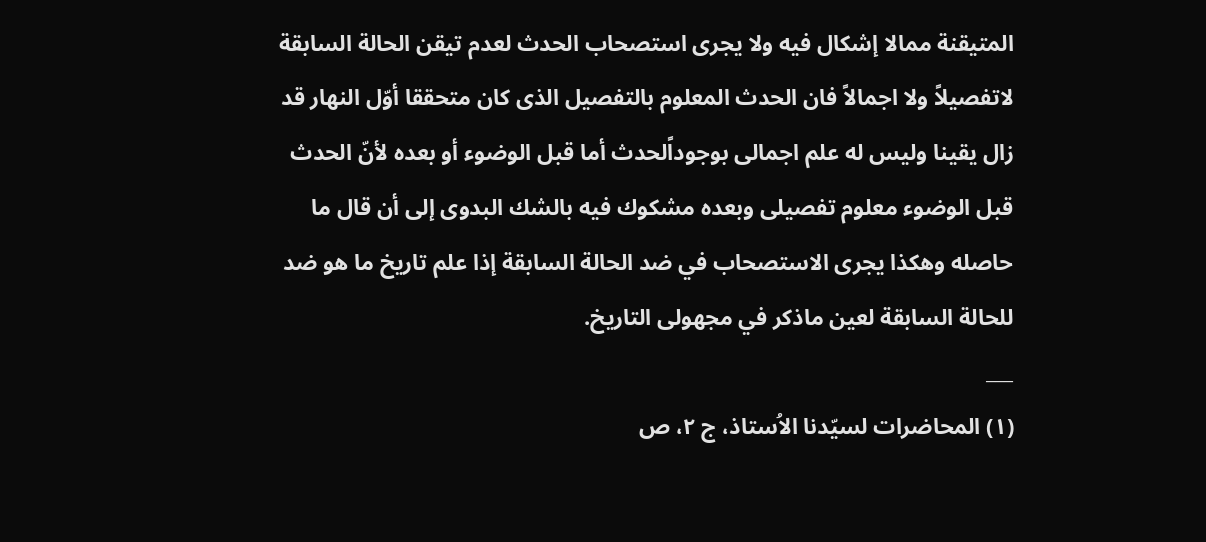المتيقنة ممالا إشكال فيه ولا يجرى استصحاب الحدث لعدم تيقن الحالة السابقة لاتفصيلاً ولا اجمالاً فان الحدث المعلوم بالتفصيل الذى كان متحققا أوّل النهار قد زال يقينا وليس له علم اجمالى بوجوداًلحدث أما قبل الوضوء أو بعده لأنّ الحدث قبل الوضوء معلوم تفصيلى وبعده مشكوك فيه بالشك البدوى إلى أن قال ما حاصله وهكذا يجرى الاستصحاب في ضد الحالة السابقة إذا علم تاريخ ما هو ضد للحالة السابقة لعين ماذكر في مجهولى التاريخ.
___
(١) المحاضرات لسيّدنا الاُستاذ، ج ٢، ص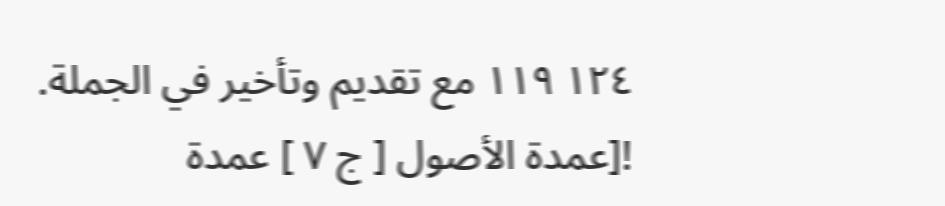١٢٤ ١١٩ مع تقديم وتأخير في الجملة.
![عمدة الأصول [ ج ٧ ] عمدة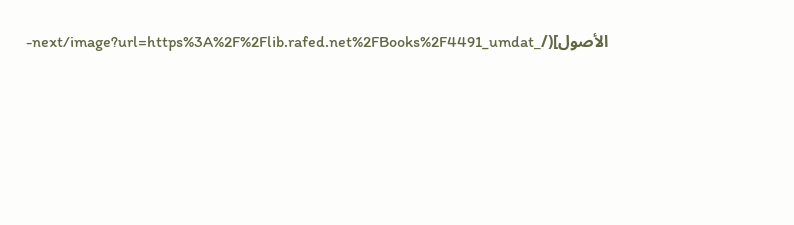الأصول](/_next/image?url=https%3A%2F%2Flib.rafed.net%2FBooks%2F4491_umdat-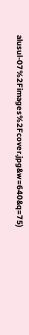alusul-07%2Fimages%2Fcover.jpg&w=640&q=75)